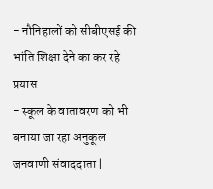- नौनिहालों को सीबीएसई की भांति शिक्षा देने का कर रहे प्रयास
- स्कूल के वातावरण को भी बनाया जा रहा अनुकूल
जनवाणी संवाददाता |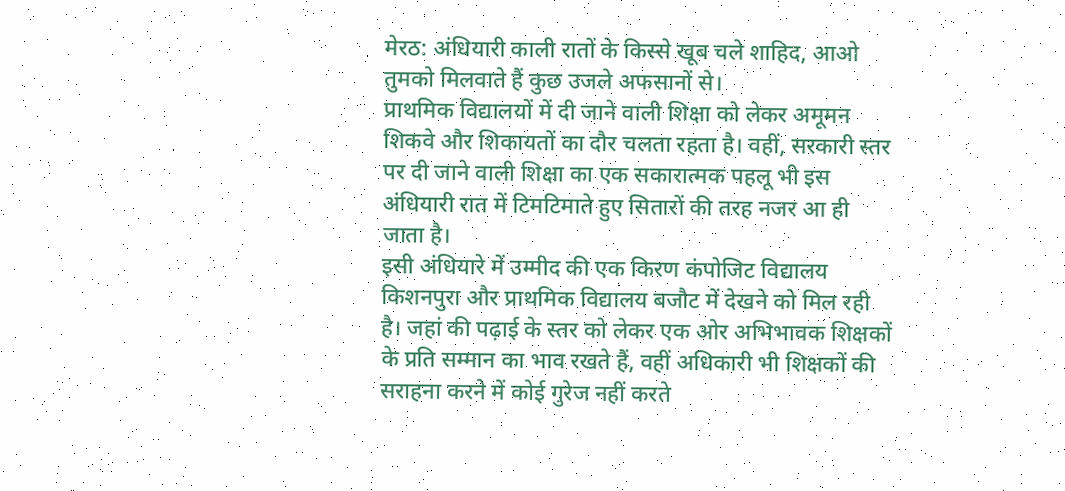मेरठ: अंधियारी काली रातों के किस्से खूब चले शाहिद, आओ तुमको मिलवाते हैं कुछ उजले अफसानों से।
प्राथमिक विद्यालयों में दी जाने वाली शिक्षा को लेकर अमूमन शिकवे और शिकायतों का दौर चलता रहता है। वहीं, सरकारी स्तर पर दी जाने वाली शिक्षा का एक सकारात्मक पहलू भी इस अंधियारी रात में टिमटिमाते हुए सितारों की तरह नजर आ ही जाता है।
इसी अंधियारे में उम्मीद की एक किरण कंपोजिट विद्यालय किशनपुरा और प्राथमिक विद्यालय बजौट में देखने को मिल रही है। जहां की पढ़ाई के स्तर को लेकर एक ओर अभिभावक शिक्षकों के प्रति सम्मान का भाव रखते हैं, वहीं अधिकारी भी शिक्षकों की सराहना करने में कोई गुरेज नहीं करते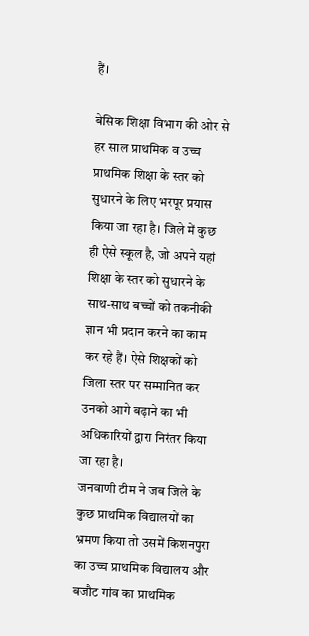हैं।

बेसिक शिक्षा विभाग की ओर से हर साल प्राथमिक व उच्च प्राथमिक शिक्षा के स्तर को सुधारने के लिए भरपूर प्रयास किया जा रहा है। जिले में कुछ ही ऐसे स्कूल है, जो अपने यहां शिक्षा के स्तर को सुधारने के साथ-साथ बच्चों को तकनीकी ज्ञान भी प्रदान करने का काम कर रहे हैं। ऐसे शिक्षकों को जिला स्तर पर सम्मानित कर उनको आगे बढ़ाने का भी अधिकारियों द्वारा निरंतर किया जा रहा है।
जनवाणी टीम ने जब जिले के कुछ प्राथमिक विद्यालयों का भ्रमण किया तो उसमें किशनपुरा का उच्च प्राथमिक विद्यालय और बजौट गांव का प्राथमिक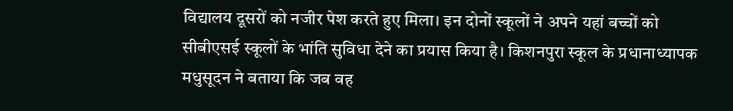विद्यालय दूसरों को नजीर पेश करते हुए मिला। इन दोनों स्कूलों ने अपने यहां बच्चों को सीबीएसई स्कूलों के भांति सुविधा देने का प्रयास किया है। किशनपुरा स्कूल के प्रधानाध्यापक मधुसूदन ने बताया कि जब वह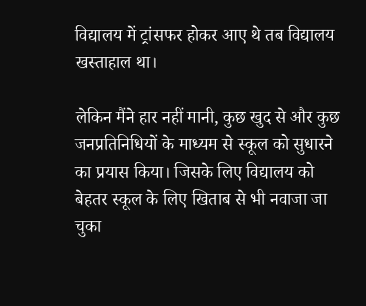विद्यालय में ट्रांसफर होकर आए थे तब विद्यालय खस्ताहाल था।

लेकिन मैंने हार नहीं मानी, कुछ खुद से और कुछ जनप्रतिनिधियों के माध्यम से स्कूल को सुधारने का प्रयास किया। जिसके लिए विद्यालय को बेहतर स्कूल के लिए खिताब से भी नवाजा जा चुका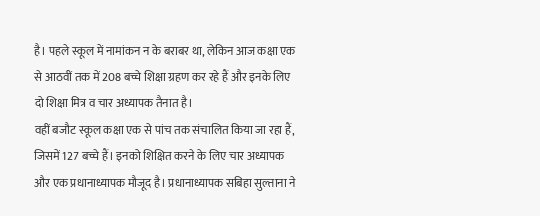है। पहले स्कूल में नामांकन न के बराबर था, लेकिन आज कक्षा एक से आठवीं तक में 208 बच्चे शिक्षा ग्रहण कर रहे हैं और इनके लिए दो शिक्षा मित्र व चार अध्यापक तैनात है।
वहीं बजौट स्कूल कक्षा एक से पांच तक संचालित किया जा रहा हैं, जिसमें 127 बच्चे हैं। इनको शिक्षित करने के लिए चार अध्यापक और एक प्रधानाध्यापक मौजूद है। प्रधानाध्यापक सबिहा सुल्ताना ने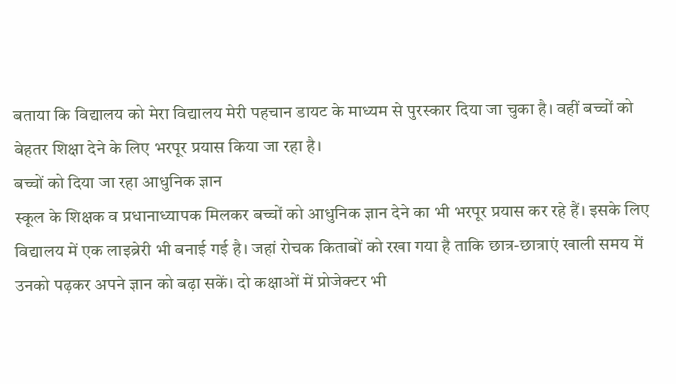बताया कि विद्यालय को मेरा विद्यालय मेरी पहचान डायट के माध्यम से पुरस्कार दिया जा चुका है। वहीं बच्चों को बेहतर शिक्षा देने के लिए भरपूर प्रयास किया जा रहा है।
बच्चों को दिया जा रहा आधुनिक ज्ञान
स्कूल के शिक्षक व प्रधानाध्यापक मिलकर बच्चों को आधुनिक ज्ञान देने का भी भरपूर प्रयास कर रहे हैं। इसके लिए विद्यालय में एक लाइब्रेरी भी बनाई गई है। जहां रोचक किताबों को रखा गया है ताकि छात्र-छात्राएं खाली समय में उनको पढ़कर अपने ज्ञान को बढ़ा सकें। दो कक्षाओं में प्रोजेक्टर भी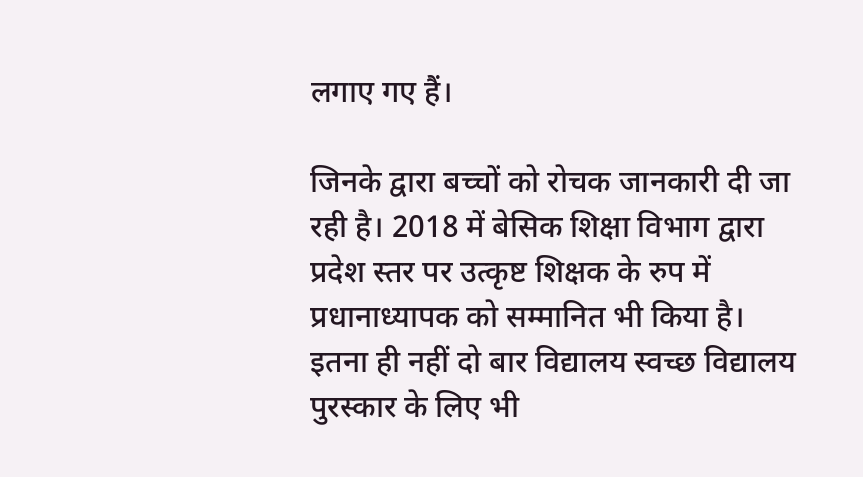लगाए गए हैं।

जिनके द्वारा बच्चों को रोचक जानकारी दी जा रही है। 2018 में बेसिक शिक्षा विभाग द्वारा प्रदेश स्तर पर उत्कृष्ट शिक्षक के रुप में प्रधानाध्यापक को सम्मानित भी किया है। इतना ही नहीं दो बार विद्यालय स्वच्छ विद्यालय पुरस्कार के लिए भी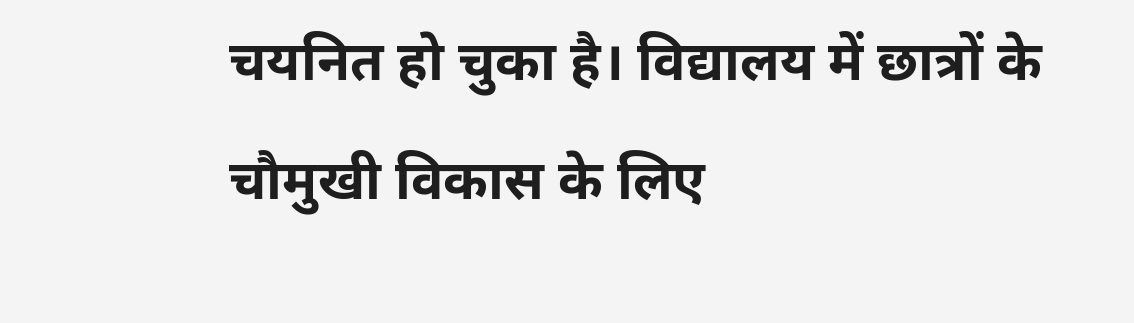चयनित हो चुका है। विद्यालय में छात्रों के चौमुखी विकास के लिए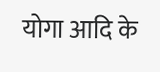योगा आदि के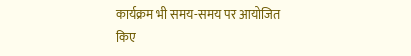कार्यक्रम भी समय-समय पर आयोजित किए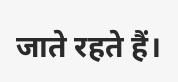जाते रहते हैं।